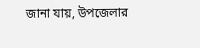জানা যায়, উপজেলার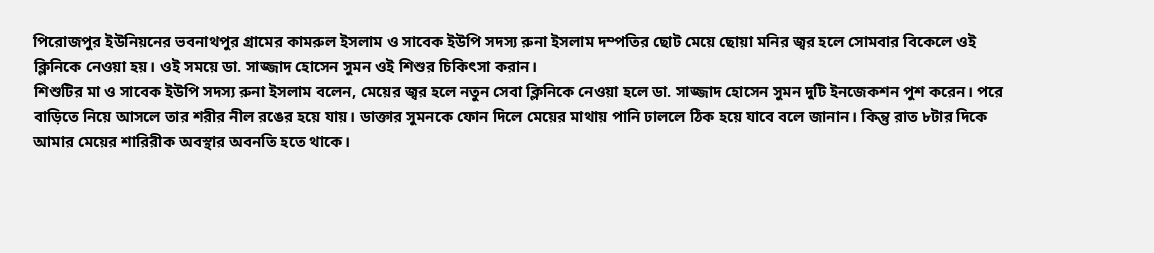পিরোজপুর ইউনিয়নের ভবনাথপুর গ্রামের কামরুল ইসলাম ও সাবেক ইউপি সদস্য রুনা ইসলাম দম্পতির ছোট মেয়ে ছোয়া মনির জ্বর হলে সোমবার বিকেলে ওই ক্লিনিকে নেওয়া হয়। ওই সময়ে ডা. সাজ্জাদ হোসেন সুমন ওই শিশুর চিকিৎসা করান।
শিশুটির মা ও সাবেক ইউপি সদস্য রুনা ইসলাম বলেন, মেয়ের জ্বর হলে নতুন সেবা ক্লিনিকে নেওয়া হলে ডা. সাজ্জাদ হোসেন সুমন দুটি ইনজেকশন পুশ করেন। পরে বাড়িতে নিয়ে আসলে তার শরীর নীল রঙের হয়ে যায়। ডাক্তার সুমনকে ফোন দিলে মেয়ের মাথায় পানি ঢাললে ঠিক হয়ে যাবে বলে জানান। কিন্তু রাত ৮টার দিকে আমার মেয়ের শারিরীক অবস্থার অবনতি হতে থাকে।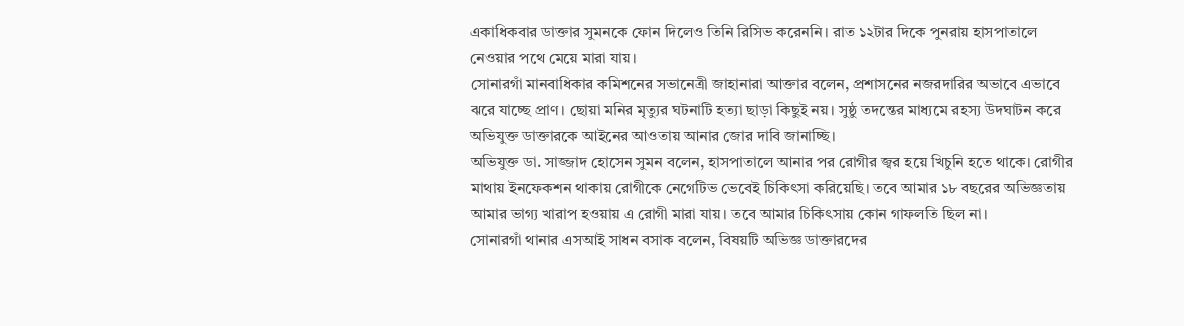একাধিকবার ডাক্তার সুমনকে ফোন দিলেও তিনি রিসিভ করেননি। রাত ১২টার দিকে পুনরায় হাসপাতালে নেওয়ার পথে মেয়ে মারা যায়।
সোনারগাঁ মানবাধিকার কমিশনের সভানেত্রী জাহানারা আক্তার বলেন, প্রশাসনের নজরদারির অভাবে এভাবে ঝরে যাচ্ছে প্রাণ। ছোয়া মনির মৃত্যুর ঘটনাটি হত্যা ছাড়া কিছুই নয়। সুষ্ঠু তদন্তের মাধ্যমে রহস্য উদঘাটন করে অভিযুক্ত ডাক্তারকে আইনের আওতায় আনার জোর দাবি জানাচ্ছি।
অভিযুক্ত ডা. সাজ্জাদ হোসেন সুমন বলেন, হাসপাতালে আনার পর রোগীর জ্বর হয়ে খিচুনি হতে থাকে। রোগীর মাথায় ইনফেকশন থাকায় রোগীকে নেগেটিভ ভেবেই চিকিৎসা করিয়েছি। তবে আমার ১৮ বছরের অভিজ্ঞতায় আমার ভাগ্য খারাপ হওয়ায় এ রোগী মারা যায়। তবে আমার চিকিৎসায় কোন গাফলতি ছিল না।
সোনারগাঁ থানার এসআই সাধন বসাক বলেন, বিষয়টি অভিজ্ঞ ডাক্তারদের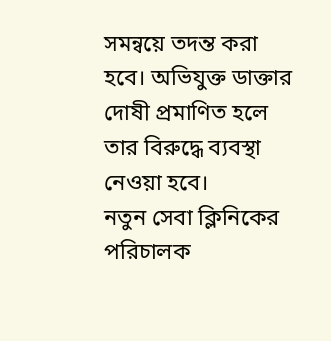সমন্বয়ে তদন্ত করা হবে। অভিযুক্ত ডাক্তার দোষী প্রমাণিত হলে তার বিরুদ্ধে ব্যবস্থা নেওয়া হবে।
নতুন সেবা ক্লিনিকের পরিচালক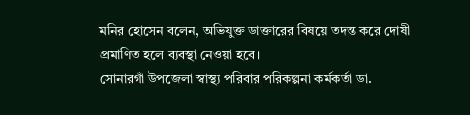মনির হোসেন বলেন, অভিযুক্ত ডাক্তারের বিষয়ে তদন্ত করে দোষী প্রমাণিত হলে ব্যবস্থা নেওয়া হবে।
সোনারগাঁ উপজেলা স্বাস্থ্য পরিবার পরিকল্পনা কর্মকর্তা ডা.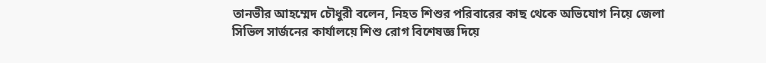তানভীর আহম্মেদ চৌধুরী বলেন, নিহত শিশুর পরিবারের কাছ থেকে অভিযোগ নিয়ে জেলা সিভিল সার্জনের কার্যালয়ে শিশু রোগ বিশেষজ্ঞ দিয়ে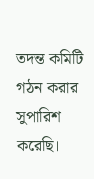তদন্ত কমিটি গঠন করার সুপারিশ করেছি।